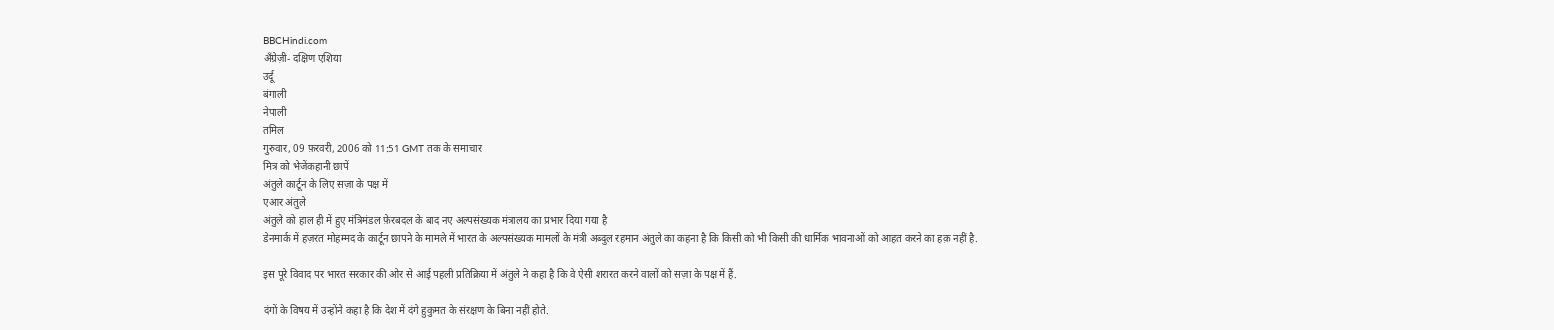BBCHindi.com
अँग्रेज़ी- दक्षिण एशिया
उर्दू
बंगाली
नेपाली
तमिल
गुरुवार, 09 फ़रवरी, 2006 को 11:51 GMT तक के समाचार
मित्र को भेजेंकहानी छापें
अंतुले कार्टून के लिए सज़ा के पक्ष में
एआर अंतुले
अंतुले को हाल ही में हुए मंत्रिमंडल फ़ेरबदल के बाद नए अल्पसंख्यक मंत्रालय का प्रभार दिया गया है
डेनमार्क में हज़रत मोहम्मद के कार्टून छापने के मामले में भारत के अल्पसंख्यक मामलों के मंत्री अब्दुल रहमान अंतुले का कहना है कि किसी को भी किसी की धार्मिक भावनाओं को आहत करने का हक़ नहीं है.

इस पूरे विवाद पर भारत सरकार की ओर से आई पहली प्रतिक्रिया में अंतुले ने कहा है कि वे ऐसी शरारत करने वालों को सज़ा के पक्ष में हैं.

दंगों के विषय में उन्होंने कहा है कि देश में दंगे हुकुमत के संरक्षण के बिना नहीं होते.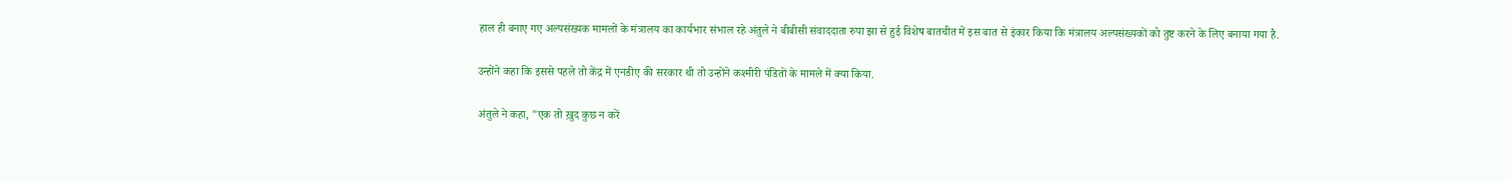हाल ही बनाए गए अल्पसंख्यक मामलों के मंत्रालय का कार्यभार संभाल रहे अंतुले ने बीबीसी संवाददाता रुपा झा से हुई विशेष बातचीत में इस बात से इंकार किया कि मंत्रालय अल्पसंख्यकों को तुष्ट करने के लिए बनाया गया है.

उन्होंने कहा कि इससे पहले तो केंद्र में एनडीए की सरकार थी तो उन्होंने कश्मीरी पंडितों के मामले में क्या किया.

अंतुले ने कहा, "एक तो ख़ुद कुछ न करें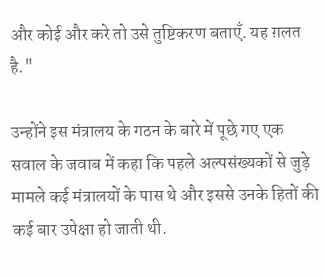और कोई और करे तो उसे तुष्टिकरण बताएँ. यह ग़लत है."

उन्होंने इस मंत्रालय के गठन के बारे में पूछे गए एक सवाल के जवाब में कहा कि पहले अल्पसंख्यकों से जुड़े मामले कई मंत्रालयों के पास थे और इससे उनके हितों की कई बार उपेक्षा हो जाती थी.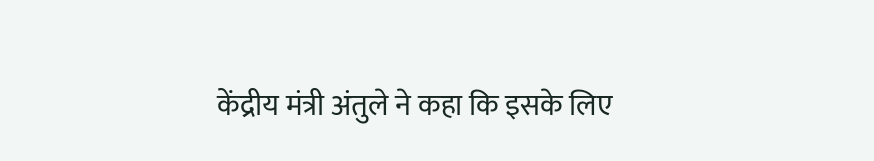केंद्रीय मंत्री अंतुले ने कहा कि इसके लिए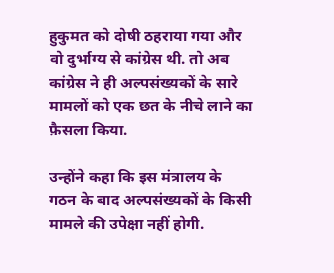हुकुमत को दोषी ठहराया गया और वो दुर्भाग्य से कांग्रेस थी. तो अब कांग्रेस ने ही अल्पसंख्यकों के सारे मामलों को एक छत के नीचे लाने का फ़ैसला किया.

उन्होंने कहा कि इस मंत्रालय के गठन के बाद अल्पसंख्यकों के किसी मामले की उपेक्षा नहीं होगी.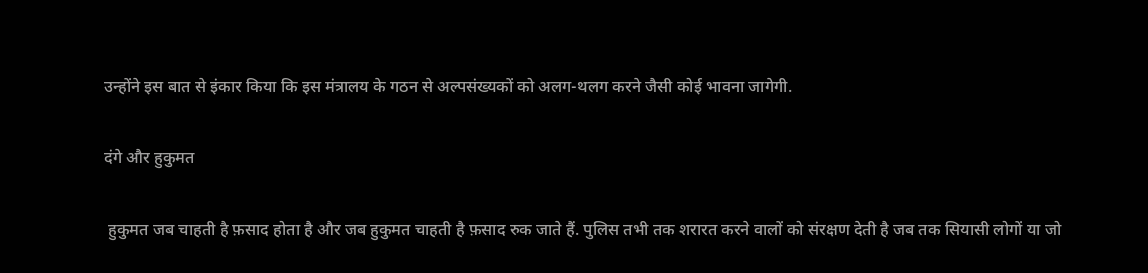उन्होंने इस बात से इंकार किया कि इस मंत्रालय के गठन से अल्पसंख्यकों को अलग-थलग करने जैसी कोई भावना जागेगी.

दंगे और हुकुमत

 हुकुमत जब चाहती है फ़साद होता है और जब हुकुमत चाहती है फ़साद रुक जाते हैं. पुलिस तभी तक शरारत करने वालों को संरक्षण देती है जब तक सियासी लोगों या जो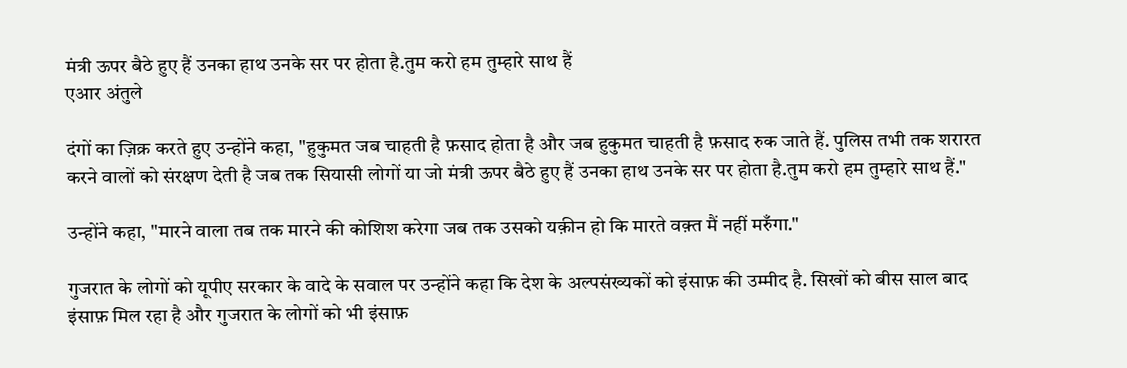मंत्री ऊपर बैठे हुए हैं उनका हाथ उनके सर पर होता है.तुम करो हम तुम्हारे साथ हैं
एआर अंतुले

दंगों का ज़िक्र करते हुए उन्होंने कहा, "हुकुमत जब चाहती है फ़साद होता है और जब हुकुमत चाहती है फ़साद रुक जाते हैं. पुलिस तभी तक शरारत करने वालों को संरक्षण देती है जब तक सियासी लोगों या जो मंत्री ऊपर बैठे हुए हैं उनका हाथ उनके सर पर होता है.तुम करो हम तुम्हारे साथ हैं."

उन्होंने कहा, "मारने वाला तब तक मारने की कोशिश करेगा जब तक उसको यक़ीन हो कि मारते वक़्त मैं नहीं मरुँगा."

गुजरात के लोगों को यूपीए सरकार के वादे के सवाल पर उन्होंने कहा कि देश के अल्पसंख्यकों को इंसाफ़ की उम्मीद है. सिखों को बीस साल बाद इंसाफ़ मिल रहा है और गुजरात के लोगों को भी इंसाफ़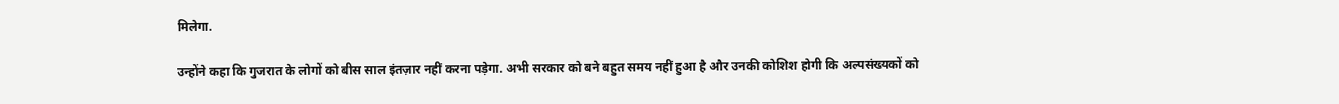मिलेगा.

उन्होंने कहा कि गुजरात के लोगों को बीस साल इंतज़ार नहीं करना पड़ेगा. अभी सरकार को बने बहुत समय नहीं हुआ है और उनकी कोशिश होगी कि अल्पसंख्यकों को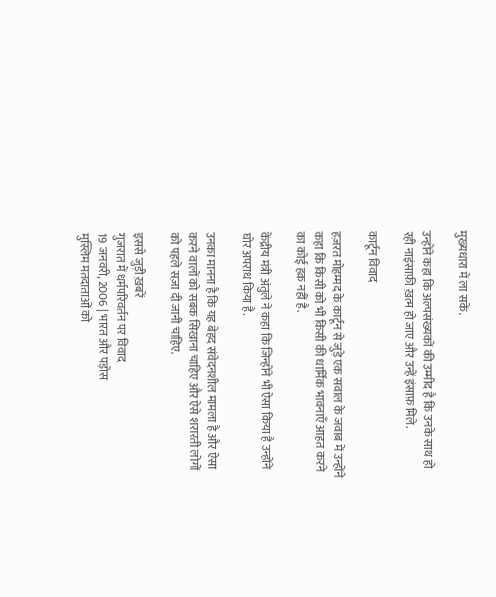मुख्यधारा में ला सकें.

उन्होंने कहा कि अल्पसंख्यकों की उम्मीद है कि उनके साथ हो रही नाइंसाफ़ी ख़त्म हो जाए और उन्हें इंसाफ़ मिले.

कार्टून विवाद

हज़रत मोहम्मद के कार्टून से जुड़े एक सवाल के जवाब में उन्होंने कहा कि किसी को भी किसी की धार्मिक भावनाएँ आहत करने का कोई हक़ नहीं है.

केंद्रीय मंत्री अंतुले ने कहा कि जिन्होंने भी ऐसा किया है उन्होंने घोर अपराध किया है.

उनका मानना है कि यह बेहद संवेदनशील मामला है और ऐसा करने वालों को सबक सिखाना चाहिए और ऐसे शरारती लोगों को पहले सज़ा दी जानी चाहिए.

इससे जुड़ी ख़बरें
गुजरात में धर्मपरिवर्तन पर विवाद
19 जनवरी, 2006 | भारत और पड़ोस
मुस्लिम मतदाताओं को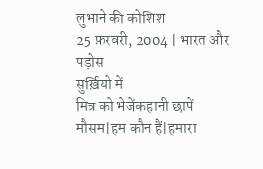लुभाने की कोशिश
25 फ़रवरी, 2004 | भारत और पड़ोस
सुर्ख़ियो में
मित्र को भेजेंकहानी छापें
मौसम|हम कौन हैं|हमारा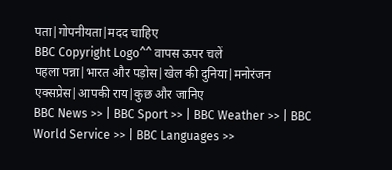पता|गोपनीयता|मदद चाहिए
BBC Copyright Logo^^ वापस ऊपर चलें
पहला पन्ना|भारत और पड़ोस|खेल की दुनिया|मनोरंजन एक्सप्रेस|आपकी राय|कुछ और जानिए
BBC News >> | BBC Sport >> | BBC Weather >> | BBC World Service >> | BBC Languages >>